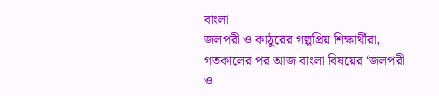বাংলা
জলপরী ও কাঠুরের গল্পপ্রিয় শিক্ষার্থীরা, গতকালের পর আজ বাংলা বিষয়ের ‘জলপরী ও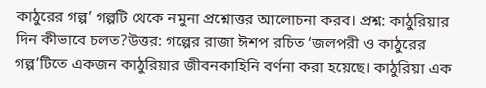কাঠুরের গল্প’ গল্পটি থেকে নমুনা প্রশ্নোত্তর আলোচনা করব। প্রশ্ন: কাঠুরিয়ার দিন কীভাবে চলত?উত্তর: গল্পের রাজা ঈশপ রচিত ‘জলপরী ও কাঠুরের গল্প’টিতে একজন কাঠুরিয়ার জীবনকাহিনি বর্ণনা করা হয়েছে। কাঠুরিয়া এক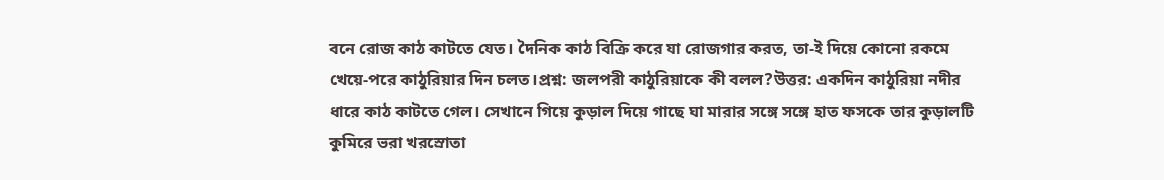বনে রোজ কাঠ কাটতে যেত। দৈনিক কাঠ বিক্রি করে যা রোজগার করত, তা-ই দিয়ে কোনো রকমে খেয়ে-পরে কাঠুরিয়ার দিন চলত।প্রশ্ন: জলপরী কাঠুরিয়াকে কী বলল?উত্তর: একদিন কাঠুরিয়া নদীর ধারে কাঠ কাটতে গেল। সেখানে গিয়ে কুড়াল দিয়ে গাছে ঘা মারার সঙ্গে সঙ্গে হাত ফসকে তার কুড়ালটি কুমিরে ভরা খরস্রোতা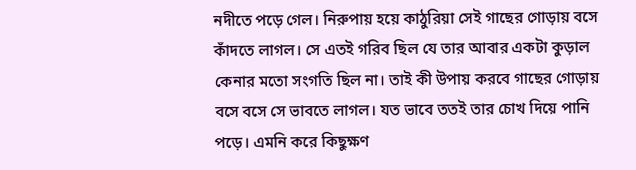নদীতে পড়ে গেল। নিরুপায় হয়ে কাঠুরিয়া সেই গাছের গোড়ায় বসে কাঁদতে লাগল। সে এতই গরিব ছিল যে তার আবার একটা কুড়াল কেনার মতো সংগতি ছিল না। তাই কী উপায় করবে গাছের গোড়ায় বসে বসে সে ভাবতে লাগল। যত ভাবে ততই তার চোখ দিয়ে পানি পড়ে। এমনি করে কিছুক্ষণ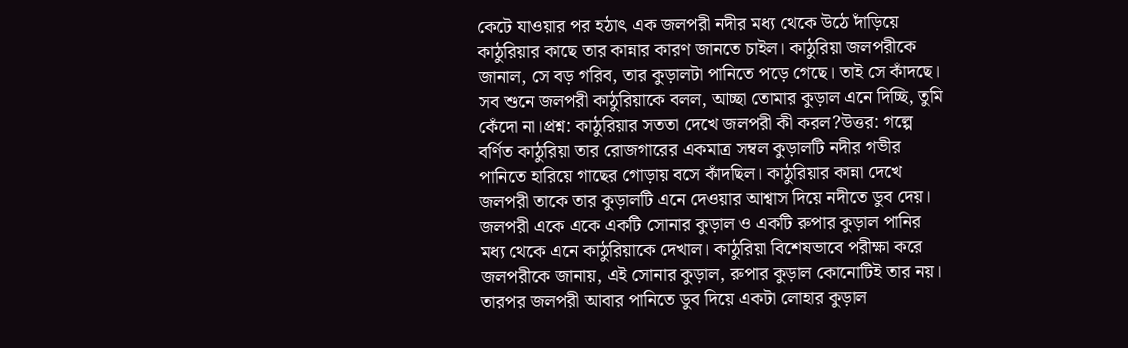কেটে যাওয়ার পর হঠাৎ এক জলপরী নদীর মধ্য থেকে উঠে দাঁড়িয়ে কাঠুরিয়ার কাছে তার কান্নার কারণ জানতে চাইল। কাঠুরিয়া জলপরীকে জানাল, সে বড় গরিব, তার কুড়ালটা পানিতে পড়ে গেছে। তাই সে কাঁদছে। সব শুনে জলপরী কাঠুরিয়াকে বলল, আচ্ছা তোমার কুড়াল এনে দিচ্ছি, তুমি কেঁদো না।প্রশ্ন: কাঠুরিয়ার সততা দেখে জলপরী কী করল?উত্তর: গল্পে বর্ণিত কাঠুরিয়া তার রোজগারের একমাত্র সম্বল কুড়ালটি নদীর গভীর পানিতে হারিয়ে গাছের গোড়ায় বসে কাঁদছিল। কাঠুরিয়ার কান্না দেখে জলপরী তাকে তার কুড়ালটি এনে দেওয়ার আশ্বাস দিয়ে নদীতে ডুব দেয়। জলপরী একে একে একটি সোনার কুড়াল ও একটি রুপার কুড়াল পানির মধ্য থেকে এনে কাঠুরিয়াকে দেখাল। কাঠুরিয়া বিশেষভাবে পরীক্ষা করে জলপরীকে জানায়, এই সোনার কুড়াল, রুপার কুড়াল কোনোটিই তার নয়। তারপর জলপরী আবার পানিতে ডুব দিয়ে একটা লোহার কুড়াল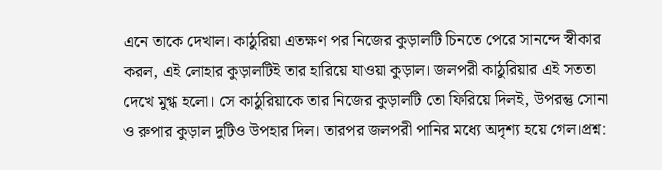এনে তাকে দেখাল। কাঠুরিয়া এতক্ষণ পর নিজের কুড়ালটি চিনতে পেরে সানন্দে স্বীকার করল, এই লোহার কুড়ালটিই তার হারিয়ে যাওয়া কুড়াল। জলপরী কাঠুরিয়ার এই সততা দেখে মুগ্ধ হলো। সে কাঠুরিয়াকে তার নিজের কুড়ালটি তো ফিরিয়ে দিলই, উপরন্তু সোনা ও রুপার কুড়াল দুটিও উপহার দিল। তারপর জলপরী পানির মধ্যে অদৃশ্য হয়ে গেল।প্রশ্ন: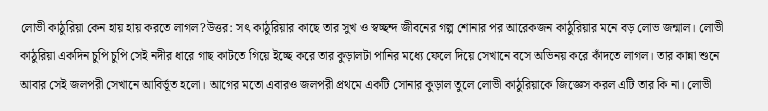লোভী কাঠুরিয়া কেন হায় হায় করতে লাগল?উত্তর: সৎ কাঠুরিয়ার কাছে তার সুখ ও স্বচ্ছন্দ জীবনের গল্প শোনার পর আরেকজন কাঠুরিয়ার মনে বড় লোভ জন্মাল। লোভী কাঠুরিয়া একদিন চুপি চুপি সেই নদীর ধারে গাছ কাটতে গিয়ে ইচ্ছে করে তার কুড়ালটা পানির মধ্যে ফেলে দিয়ে সেখানে বসে অভিনয় করে কাঁদতে লাগল। তার কান্না শুনে আবার সেই জলপরী সেখানে আবির্ভূত হলো। আগের মতো এবারও জলপরী প্রথমে একটি সোনার কুড়াল তুলে লোভী কাঠুরিয়াকে জিজ্ঞেস করল এটি তার কি না। লোভী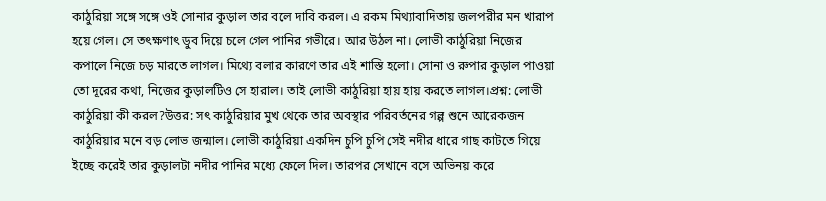কাঠুরিয়া সঙ্গে সঙ্গে ওই সোনার কুড়াল তার বলে দাবি করল। এ রকম মিথ্যাবাদিতায় জলপরীর মন খারাপ হয়ে গেল। সে তৎক্ষণাৎ ডুব দিয়ে চলে গেল পানির গভীরে। আর উঠল না। লোভী কাঠুরিয়া নিজের কপালে নিজে চড় মারতে লাগল। মিথ্যে বলার কারণে তার এই শাস্তি হলো। সোনা ও রুপার কুড়াল পাওয়া তো দূরের কথা, নিজের কুড়ালটিও সে হারাল। তাই লোভী কাঠুরিয়া হায় হায় করতে লাগল।প্রশ্ন: লোভী কাঠুরিয়া কী করল?উত্তর: সৎ কাঠুরিয়ার মুখ থেকে তার অবস্থার পরিবর্তনের গল্প শুনে আরেকজন কাঠুরিয়ার মনে বড় লোভ জন্মাল। লোভী কাঠুরিয়া একদিন চুপি চুপি সেই নদীর ধারে গাছ কাটতে গিয়ে ইচ্ছে করেই তার কুড়ালটা নদীর পানির মধ্যে ফেলে দিল। তারপর সেখানে বসে অভিনয় করে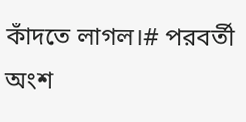কাঁদতে লাগল।# পরবর্তী অংশ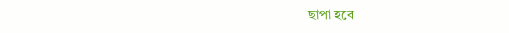ছাপা হবে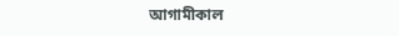আগামীকাল